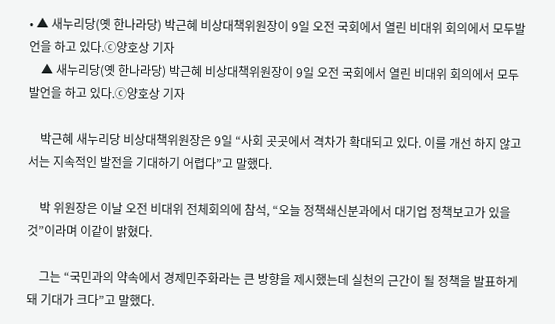• ▲ 새누리당(옛 한나라당) 박근혜 비상대책위원장이 9일 오전 국회에서 열린 비대위 회의에서 모두발언을 하고 있다.ⓒ양호상 기자
    ▲ 새누리당(옛 한나라당) 박근혜 비상대책위원장이 9일 오전 국회에서 열린 비대위 회의에서 모두발언을 하고 있다.ⓒ양호상 기자

    박근혜 새누리당 비상대책위원장은 9일 “사회 곳곳에서 격차가 확대되고 있다. 이를 개선 하지 않고서는 지속적인 발전을 기대하기 어렵다”고 말했다.

    박 위원장은 이날 오전 비대위 전체회의에 참석, “오늘 정책쇄신분과에서 대기업 정책보고가 있을 것”이라며 이같이 밝혔다.

    그는 “국민과의 약속에서 경제민주화라는 큰 방향을 제시했는데 실천의 근간이 될 정책을 발표하게 돼 기대가 크다”고 말했다.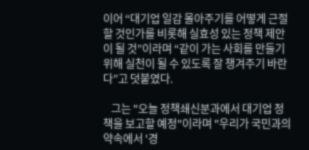이어 “대기업 일감 몰아주기를 어떻게 근절할 것인가를 비롯해 실효성 있는 정책 제안이 될 것”이라며 “같이 가는 사회를 만들기 위해 실천이 될 수 있도록 잘 챙겨주기 바란다”고 덧붙였다.

    그는 "오늘 정책쇄신분과에서 대기업 정책을 보고할 예정"이라며 "우리가 국민과의 약속에서 '경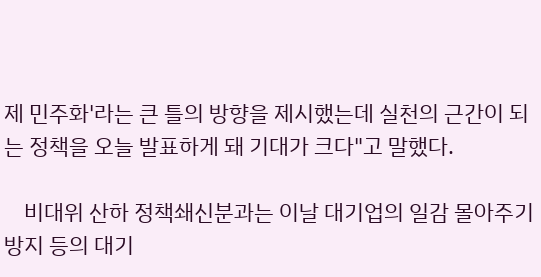제 민주화'라는 큰 틀의 방향을 제시했는데 실천의 근간이 되는 정책을 오늘 발표하게 돼 기대가 크다"고 말했다.

    비대위 산하 정책쇄신분과는 이날 대기업의 일감 몰아주기 방지 등의 대기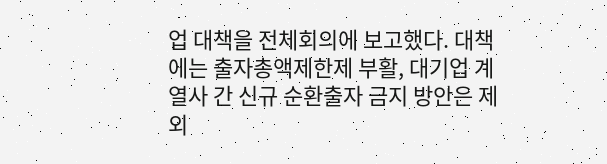업 대책을 전체회의에 보고했다. 대책에는 출자총액제한제 부활, 대기업 계열사 간 신규 순환출자 금지 방안은 제외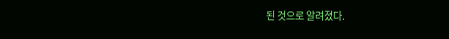된 것으로 알려졌다.